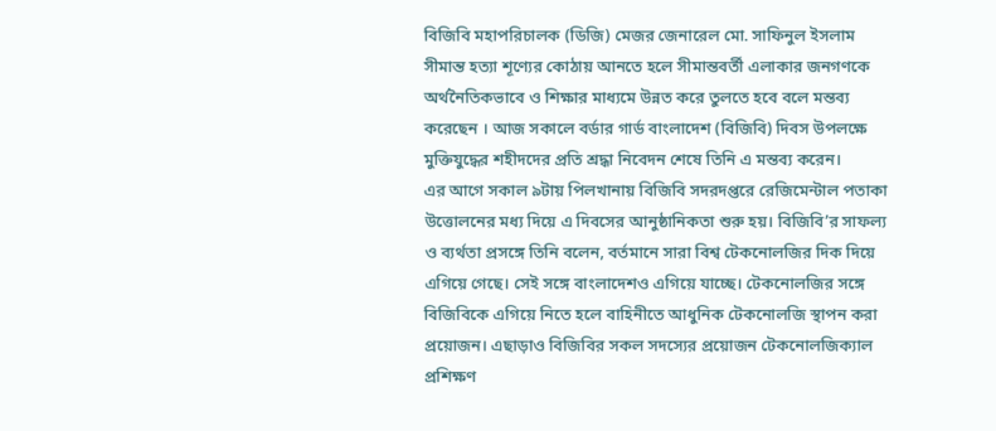বিজিবি মহাপরিচালক (ডিজি) মেজর জেনারেল মো. সাফিনুল ইসলাম সীমান্ত হত্যা শূণ্যের কোঠায় আনতে হলে সীমান্তবর্তী এলাকার জনগণকে অর্থনৈতিকভাবে ও শিক্ষার মাধ্যমে উন্নত করে তুলতে হবে বলে মন্তব্য করেছেন । আজ সকালে বর্ডার গার্ড বাংলাদেশ (বিজিবি) দিবস উপলক্ষে মুক্তিযুদ্ধের শহীদদের প্রতি শ্রদ্ধা নিবেদন শেষে তিনি এ মন্তব্য করেন।
এর আগে সকাল ৯টায় পিলখানায় বিজিবি সদরদপ্তরে রেজিমেন্টাল পতাকা উত্তোলনের মধ্য দিয়ে এ দিবসের আনুষ্ঠানিকতা শুরু হয়। বিজিবি’র সাফল্য ও ব্যর্থতা প্রসঙ্গে তিনি বলেন, বর্তমানে সারা বিশ্ব টেকনোলজির দিক দিয়ে এগিয়ে গেছে। সেই সঙ্গে বাংলাদেশও এগিয়ে যাচ্ছে। টেকনোলজির সঙ্গে বিজিবিকে এগিয়ে নিতে হলে বাহিনীতে আধুনিক টেকনোলজি স্থাপন করা প্রয়োজন। এছাড়াও বিজিবির সকল সদস্যের প্রয়োজন টেকনোলজিক্যাল প্রশিক্ষণ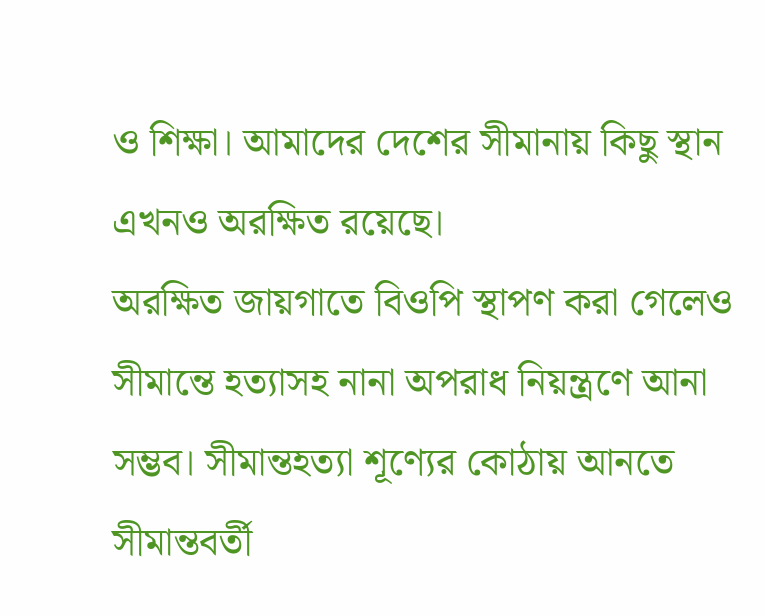ও শিক্ষা। আমাদের দেশের সীমানায় কিছু স্থান এখনও অরক্ষিত রয়েছে।
অরক্ষিত জায়গাতে বিওপি স্থাপণ করা গেলেও সীমান্তে হত্যাসহ নানা অপরাধ নিয়ন্ত্রণে আনা সম্ভব। সীমান্তহত্যা শূণ্যের কোঠায় আনতে সীমান্তবর্তী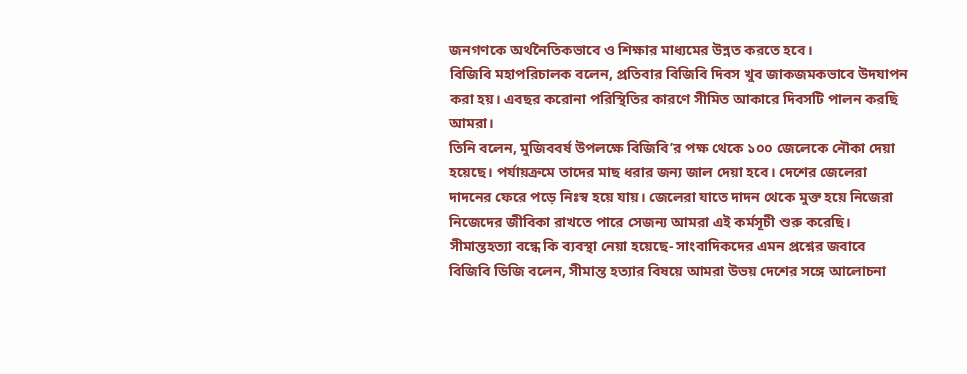জনগণকে অর্থনৈতিকভাবে ও শিক্ষার মাধ্যমের উন্নত করতে হবে।
বিজিবি মহাপরিচালক বলেন, প্রতিবার বিজিবি দিবস খুব জাকজমকভাবে উদযাপন করা হয়। এবছর করোনা পরিস্থিতির কারণে সীমিত আকারে দিবসটি পালন করছি আমরা।
তিনি বলেন, মুজিববর্ষ উপলক্ষে বিজিবি’র পক্ষ থেকে ১০০ জেলেকে নৌকা দেয়া হয়েছে। পর্যায়ক্রমে তাদের মাছ ধরার জন্য জাল দেয়া হবে। দেশের জেলেরা দাদনের ফেরে পড়ে নিঃস্ব হয়ে যায়। জেলেরা যাতে দাদন থেকে মুক্ত হয়ে নিজেরা নিজেদের জীবিকা রাখতে পারে সেজন্য আমরা এই কর্মসূচী শুরু করেছি।
সীমান্তহত্যা বন্ধে কি ব্যবস্থা নেয়া হয়েছে- সাংবাদিকদের এমন প্রশ্নের জবাবে বিজিবি ডিজি বলেন, সীমান্ত হত্যার বিষয়ে আমরা উভয় দেশের সঙ্গে আলোচনা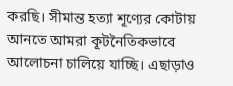করছি। সীমান্ত হত্যা শূণ্যের কোটায় আনতে আমরা কূটনৈতিকভাবে আলোচনা চালিয়ে যাচ্ছি। এছাড়াও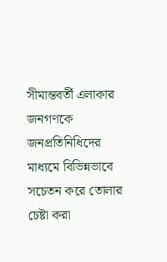সীমান্তবর্তী এলাকার জনগণকে জনপ্রতিনিধিদের মাধ্যমে বিভিন্নভাবে সচেতন করে তোলার চেষ্টা করা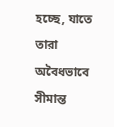হচ্ছে, যাতে তারা অবৈধভাবে সীমান্ত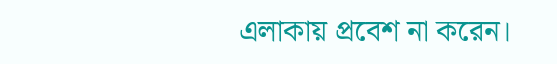এলাকায় প্রবেশ না করেন।